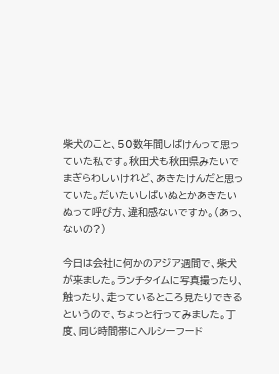柴犬のこと、50数年間しばけんって思っていた私です。秋田犬も秋田県みたいでまぎらわしいけれど、あきたけんだと思っていた。だいたいしばいぬとかあきたいぬって呼び方、違和感ないですか。(あっ、ないの?)

今日は会社に何かのアジア週間で、柴犬が来ました。ランチタイムに写真撮ったり、触ったり、走っているところ見たりできるというので、ちょっと行ってみました。丁度、同じ時間帯にヘルシーフード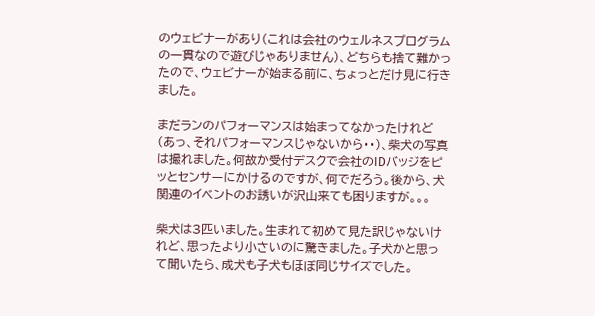のウェビナーがあり(これは会社のウェルネスプログラムの一貫なので遊びじゃありません)、どちらも捨て難かったので、ウェビナーが始まる前に、ちょっとだけ見に行きました。

まだランのパフォーマンスは始まってなかったけれど(あっ、それパフォーマンスじゃないから・・)、柴犬の写真は撮れました。何故か受付デスクで会社のIDバッジをピッとセンサーにかけるのですが、何でだろう。後から、犬関連のイベントのお誘いが沢山来ても困りますが。。。

柴犬は3匹いました。生まれて初めて見た訳じゃないけれど、思ったより小さいのに驚きました。子犬かと思って聞いたら、成犬も子犬もほぼ同じサイズでした。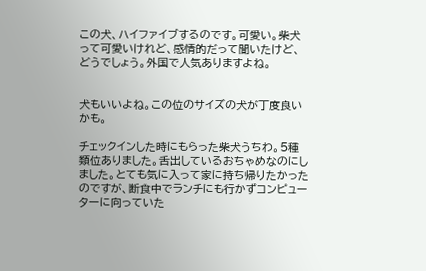この犬、ハイファイブするのです。可愛い。柴犬って可愛いけれど、感情的だって聞いたけど、どうでしょう。外国で人気ありますよね。


犬もいいよね。この位のサイズの犬が丁度良いかも。

チェックインした時にもらった柴犬うちわ。5種類位ありました。舌出しているおちゃめなのにしました。とても気に入って家に持ち帰りたかったのですが、断食中でランチにも行かずコンピューターに向っていた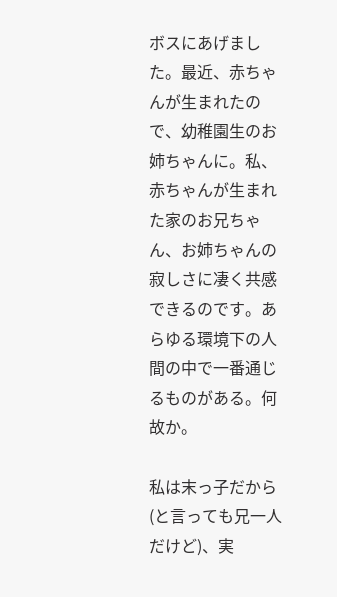ボスにあげました。最近、赤ちゃんが生まれたので、幼稚園生のお姉ちゃんに。私、赤ちゃんが生まれた家のお兄ちゃん、お姉ちゃんの寂しさに凄く共感できるのです。あらゆる環境下の人間の中で一番通じるものがある。何故か。

私は末っ子だから(と言っても兄一人だけど)、実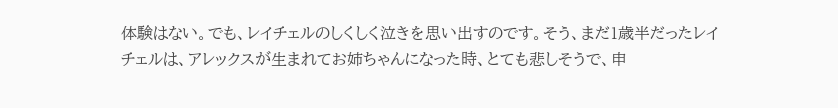体験はない。でも、レイチェルのしくしく泣きを思い出すのです。そう、まだ1歳半だったレイチェルは、アレックスが生まれてお姉ちゃんになった時、とても悲しそうで、申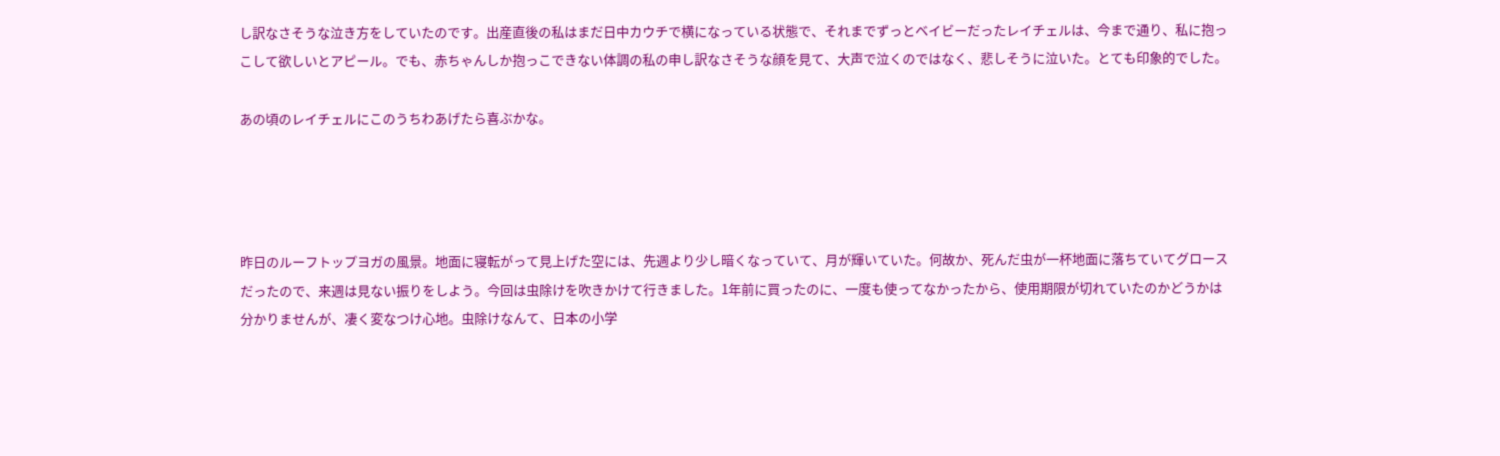し訳なさそうな泣き方をしていたのです。出産直後の私はまだ日中カウチで横になっている状態で、それまでずっとベイビーだったレイチェルは、今まで通り、私に抱っこして欲しいとアピール。でも、赤ちゃんしか抱っこできない体調の私の申し訳なさそうな顔を見て、大声で泣くのではなく、悲しそうに泣いた。とても印象的でした。

あの頃のレイチェルにこのうちわあげたら喜ぶかな。




昨日のルーフトップヨガの風景。地面に寝転がって見上げた空には、先週より少し暗くなっていて、月が輝いていた。何故か、死んだ虫が一杯地面に落ちていてグロースだったので、来週は見ない振りをしよう。今回は虫除けを吹きかけて行きました。1年前に買ったのに、一度も使ってなかったから、使用期限が切れていたのかどうかは分かりませんが、凄く変なつけ心地。虫除けなんて、日本の小学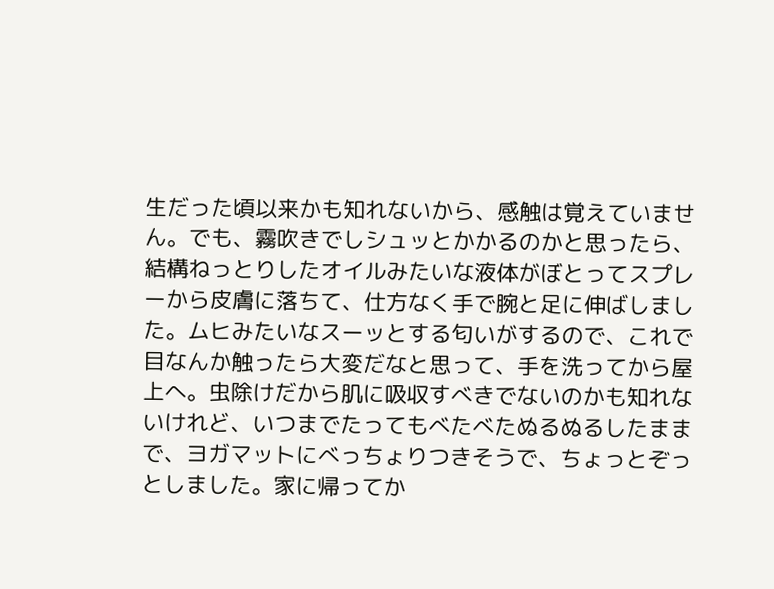生だった頃以来かも知れないから、感触は覚えていません。でも、霧吹きでしシュッとかかるのかと思ったら、結構ねっとりしたオイルみたいな液体がぼとってスプレーから皮膚に落ちて、仕方なく手で腕と足に伸ばしました。ムヒみたいなスーッとする匂いがするので、これで目なんか触ったら大変だなと思って、手を洗ってから屋上へ。虫除けだから肌に吸収すべきでないのかも知れないけれど、いつまでたってもべたべたぬるぬるしたままで、ヨガマットにべっちょりつきそうで、ちょっとぞっとしました。家に帰ってか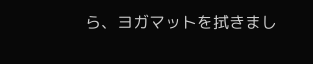ら、ヨガマットを拭きまし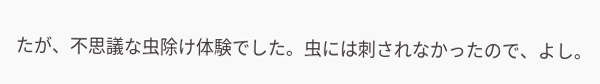たが、不思議な虫除け体験でした。虫には刺されなかったので、よし。